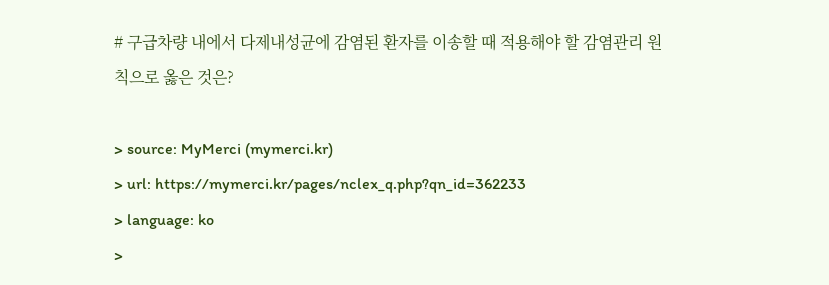# 구급차량 내에서 다제내성균에 감염된 환자를 이송할 때 적용해야 할 감염관리 원칙으로 옳은 것은?

> source: MyMerci (mymerci.kr)
> url: https://mymerci.kr/pages/nclex_q.php?qn_id=362233
> language: ko
>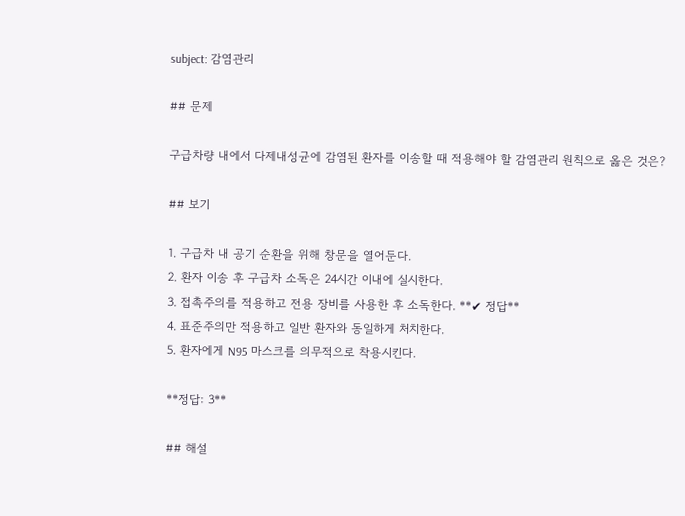subject: 감염관리

## 문제

구급차량 내에서 다제내성균에 감염된 환자를 이송할 때 적용해야 할 감염관리 원칙으로 옳은 것은?

## 보기

1. 구급차 내 공기 순환을 위해 창문을 열어둔다.
2. 환자 이송 후 구급차 소독은 24시간 이내에 실시한다.
3. 접촉주의를 적용하고 전용 장비를 사용한 후 소독한다. **✔ 정답**
4. 표준주의만 적용하고 일반 환자와 동일하게 처치한다.
5. 환자에게 N95 마스크를 의무적으로 착용시킨다.

**정답: 3**

## 해설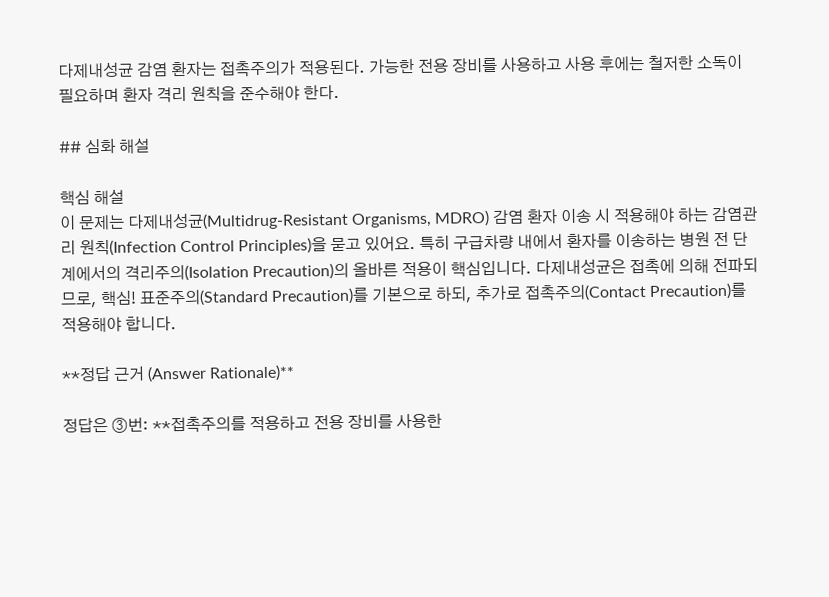다제내성균 감염 환자는 접촉주의가 적용된다. 가능한 전용 장비를 사용하고 사용 후에는 철저한 소독이 필요하며 환자 격리 원칙을 준수해야 한다.

## 심화 해설

핵심 해설
이 문제는 다제내성균(Multidrug-Resistant Organisms, MDRO) 감염 환자 이송 시 적용해야 하는 감염관리 원칙(Infection Control Principles)을 묻고 있어요. 특히 구급차량 내에서 환자를 이송하는 병원 전 단계에서의 격리주의(Isolation Precaution)의 올바른 적용이 핵심입니다. 다제내성균은 접촉에 의해 전파되므로, 핵심! 표준주의(Standard Precaution)를 기본으로 하되, 추가로 접촉주의(Contact Precaution)를 적용해야 합니다.

**정답 근거 (Answer Rationale)**

정답은 ③번: **접촉주의를 적용하고 전용 장비를 사용한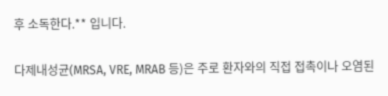후 소독한다.** 입니다.

다제내성균(MRSA, VRE, MRAB 등)은 주로 환자와의 직접 접촉이나 오염된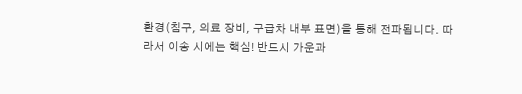환경(침구, 의료 장비, 구급차 내부 표면)을 통해 전파됩니다. 따라서 이송 시에는 핵심! 반드시 가운과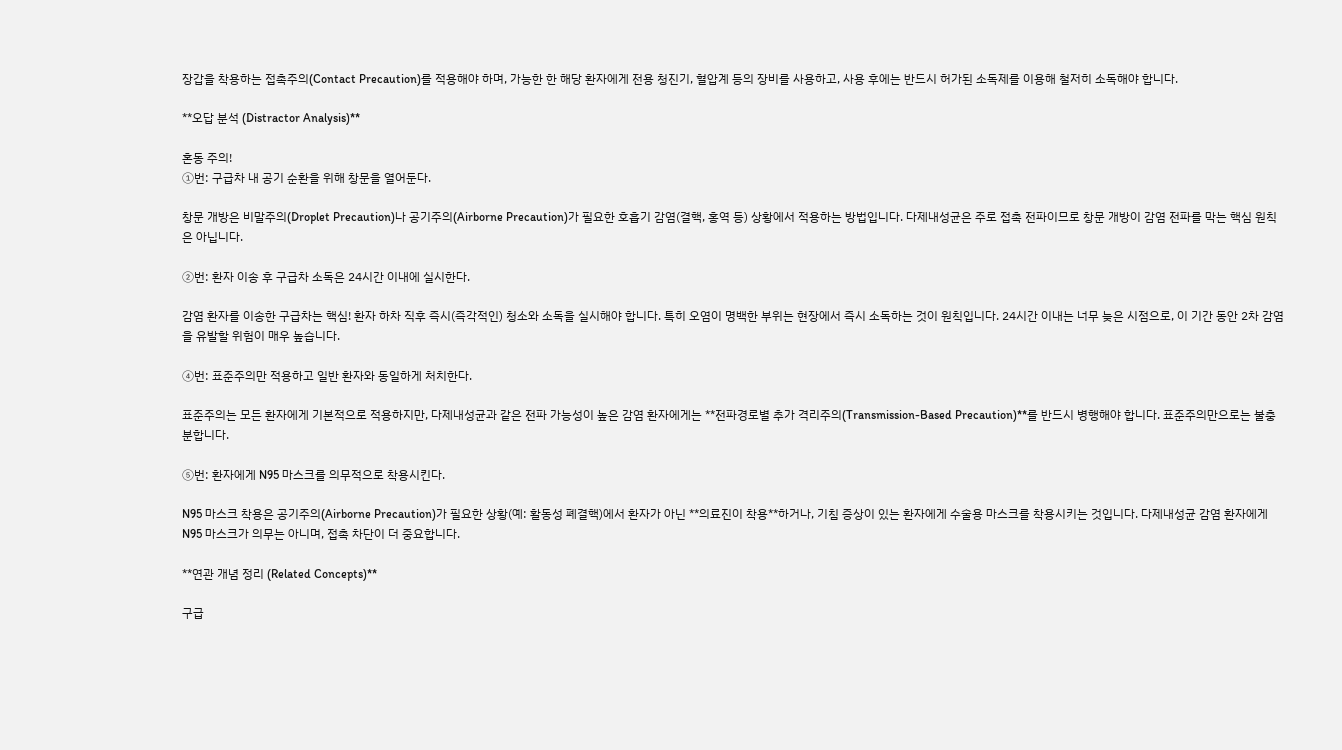장갑을 착용하는 접촉주의(Contact Precaution)를 적용해야 하며, 가능한 한 해당 환자에게 전용 청진기, 혈압계 등의 장비를 사용하고, 사용 후에는 반드시 허가된 소독제를 이용해 철저히 소독해야 합니다.

**오답 분석 (Distractor Analysis)**

혼동 주의!
①번: 구급차 내 공기 순환을 위해 창문을 열어둔다.

창문 개방은 비말주의(Droplet Precaution)나 공기주의(Airborne Precaution)가 필요한 호흡기 감염(결핵, 홍역 등) 상황에서 적용하는 방법입니다. 다제내성균은 주로 접촉 전파이므로 창문 개방이 감염 전파를 막는 핵심 원칙은 아닙니다.

②번: 환자 이송 후 구급차 소독은 24시간 이내에 실시한다.

감염 환자를 이송한 구급차는 핵심! 환자 하차 직후 즉시(즉각적인) 청소와 소독을 실시해야 합니다. 특히 오염이 명백한 부위는 현장에서 즉시 소독하는 것이 원칙입니다. 24시간 이내는 너무 늦은 시점으로, 이 기간 동안 2차 감염을 유발할 위험이 매우 높습니다.

④번: 표준주의만 적용하고 일반 환자와 동일하게 처치한다.

표준주의는 모든 환자에게 기본적으로 적용하지만, 다제내성균과 같은 전파 가능성이 높은 감염 환자에게는 **전파경로별 추가 격리주의(Transmission-Based Precaution)**를 반드시 병행해야 합니다. 표준주의만으로는 불충분합니다.

⑤번: 환자에게 N95 마스크를 의무적으로 착용시킨다.

N95 마스크 착용은 공기주의(Airborne Precaution)가 필요한 상황(예: 활동성 폐결핵)에서 환자가 아닌 **의료진이 착용**하거나, 기침 증상이 있는 환자에게 수술용 마스크를 착용시키는 것입니다. 다제내성균 감염 환자에게 N95 마스크가 의무는 아니며, 접촉 차단이 더 중요합니다.

**연관 개념 정리 (Related Concepts)**

구급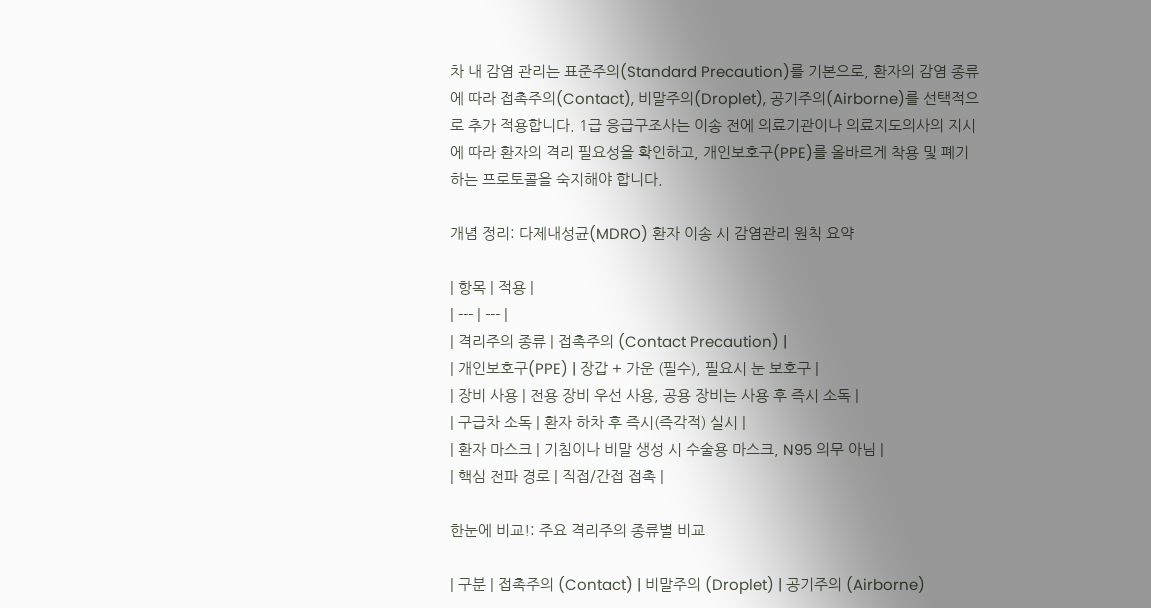차 내 감염 관리는 표준주의(Standard Precaution)를 기본으로, 환자의 감염 종류에 따라 접촉주의(Contact), 비말주의(Droplet), 공기주의(Airborne)를 선택적으로 추가 적용합니다. 1급 응급구조사는 이송 전에 의료기관이나 의료지도의사의 지시에 따라 환자의 격리 필요성을 확인하고, 개인보호구(PPE)를 올바르게 착용 및 폐기하는 프로토콜을 숙지해야 합니다.

개념 정리: 다제내성균(MDRO) 환자 이송 시 감염관리 원칙 요약

| 항목 | 적용 |
| --- | --- |
| 격리주의 종류 | 접촉주의 (Contact Precaution) |
| 개인보호구(PPE) | 장갑 + 가운 (필수), 필요시 눈 보호구 |
| 장비 사용 | 전용 장비 우선 사용, 공용 장비는 사용 후 즉시 소독 |
| 구급차 소독 | 환자 하차 후 즉시(즉각적) 실시 |
| 환자 마스크 | 기침이나 비말 생성 시 수술용 마스크, N95 의무 아님 |
| 핵심 전파 경로 | 직접/간접 접촉 |

한눈에 비교!: 주요 격리주의 종류별 비교

| 구분 | 접촉주의 (Contact) | 비말주의 (Droplet) | 공기주의 (Airborne)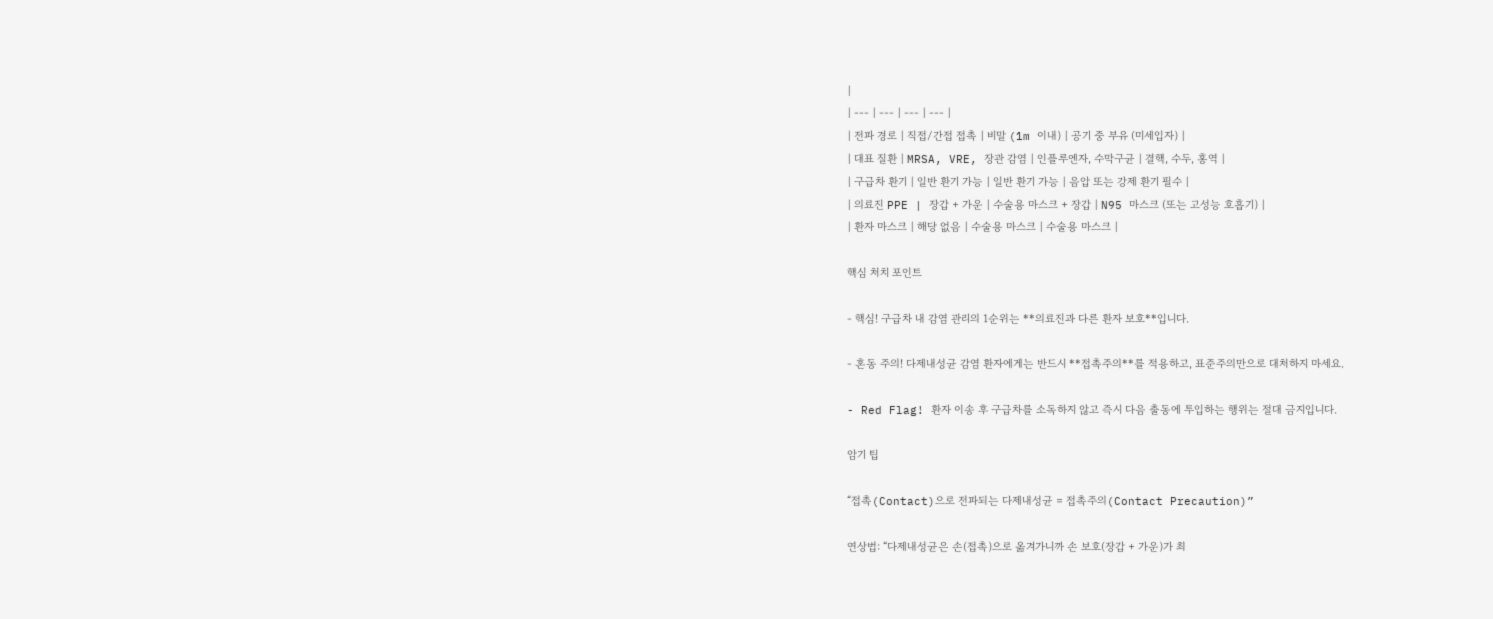|
| --- | --- | --- | --- |
| 전파 경로 | 직접/간접 접촉 | 비말 (1m 이내) | 공기 중 부유 (미세입자) |
| 대표 질환 | MRSA, VRE, 장관 감염 | 인플루엔자, 수막구균 | 결핵, 수두, 홍역 |
| 구급차 환기 | 일반 환기 가능 | 일반 환기 가능 | 음압 또는 강제 환기 필수 |
| 의료진 PPE | 장갑 + 가운 | 수술용 마스크 + 장갑 | N95 마스크 (또는 고성능 호흡기) |
| 환자 마스크 | 해당 없음 | 수술용 마스크 | 수술용 마스크 |

핵심 처치 포인트

- 핵심! 구급차 내 감염 관리의 1순위는 **의료진과 다른 환자 보호**입니다.

- 혼동 주의! 다제내성균 감염 환자에게는 반드시 **접촉주의**를 적용하고, 표준주의만으로 대처하지 마세요.

- Red Flag! 환자 이송 후 구급차를 소독하지 않고 즉시 다음 출동에 투입하는 행위는 절대 금지입니다.

암기 팁

“접촉(Contact)으로 전파되는 다제내성균 = 접촉주의(Contact Precaution)”

연상법: “다제내성균은 손(접촉)으로 옮겨가니까 손 보호(장갑 + 가운)가 최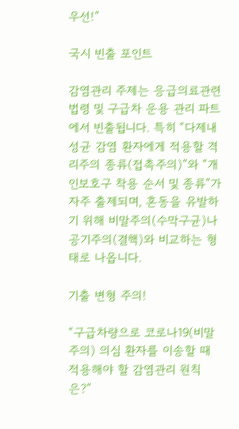우선!”

국시 빈출 포인트

감염관리 주제는 응급의료관련법령 및 구급차 운용 관리 파트에서 빈출됩니다. 특히 “다제내성균 감염 환자에게 적용할 격리주의 종류(접촉주의)”와 “개인보호구 착용 순서 및 종류”가 자주 출제되며, 혼동을 유발하기 위해 비말주의(수막구균)나 공기주의(결핵)와 비교하는 형태로 나옵니다.

기출 변형 주의!

“구급차량으로 코로나19(비말주의) 의심 환자를 이송할 때 적용해야 할 감염관리 원칙은?”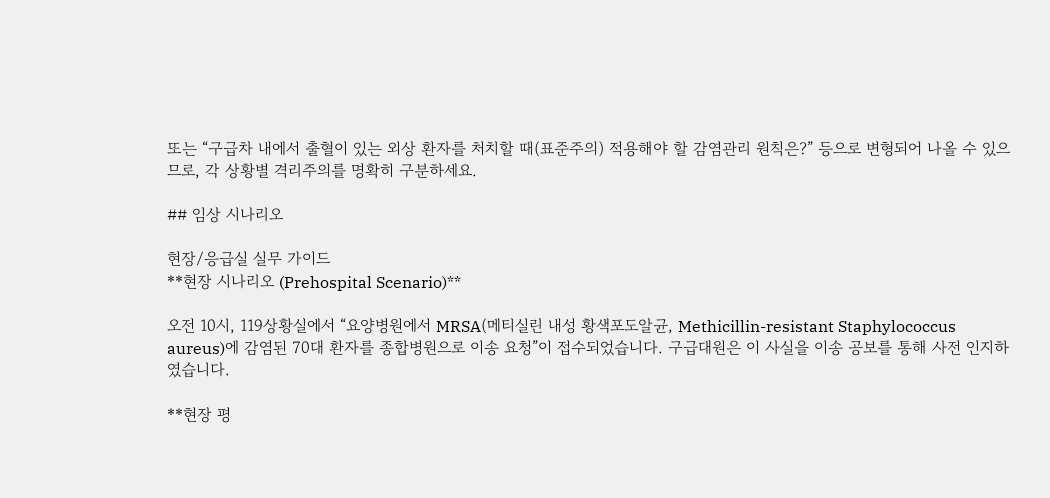또는 “구급차 내에서 출혈이 있는 외상 환자를 처치할 때(표준주의) 적용해야 할 감염관리 원칙은?” 등으로 변형되어 나올 수 있으므로, 각 상황별 격리주의를 명확히 구분하세요.

## 임상 시나리오

현장/응급실 실무 가이드
**현장 시나리오 (Prehospital Scenario)**

오전 10시, 119상황실에서 “요양병원에서 MRSA(메티실린 내성 황색포도알균, Methicillin-resistant Staphylococcus aureus)에 감염된 70대 환자를 종합병원으로 이송 요청”이 접수되었습니다. 구급대원은 이 사실을 이송 공보를 통해 사전 인지하였습니다.

**현장 평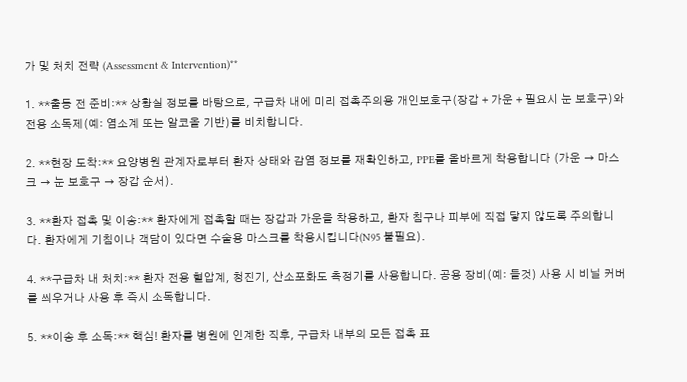가 및 처치 전략 (Assessment & Intervention)**

1. **출동 전 준비:** 상황실 정보를 바탕으로, 구급차 내에 미리 접촉주의용 개인보호구(장갑 + 가운 + 필요시 눈 보호구)와 전용 소독제(예: 염소계 또는 알코올 기반)를 비치합니다.

2. **현장 도착:** 요양병원 관계자로부터 환자 상태와 감염 정보를 재확인하고, PPE를 올바르게 착용합니다 (가운 → 마스크 → 눈 보호구 → 장갑 순서).

3. **환자 접촉 및 이송:** 환자에게 접촉할 때는 장갑과 가운을 착용하고, 환자 침구나 피부에 직접 닿지 않도록 주의합니다. 환자에게 기침이나 객담이 있다면 수술용 마스크를 착용시킵니다(N95 불필요).

4. **구급차 내 처치:** 환자 전용 혈압계, 청진기, 산소포화도 측정기를 사용합니다. 공용 장비(예: 들것) 사용 시 비닐 커버를 씌우거나 사용 후 즉시 소독합니다.

5. **이송 후 소독:** 핵심! 환자를 병원에 인계한 직후, 구급차 내부의 모든 접촉 표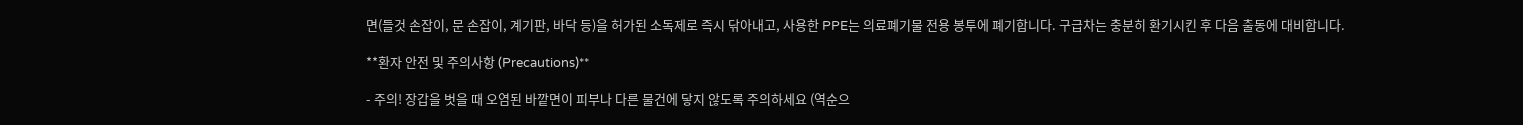면(들것 손잡이, 문 손잡이, 계기판, 바닥 등)을 허가된 소독제로 즉시 닦아내고, 사용한 PPE는 의료폐기물 전용 봉투에 폐기합니다. 구급차는 충분히 환기시킨 후 다음 출동에 대비합니다.

**환자 안전 및 주의사항 (Precautions)**

- 주의! 장갑을 벗을 때 오염된 바깥면이 피부나 다른 물건에 닿지 않도록 주의하세요 (역순으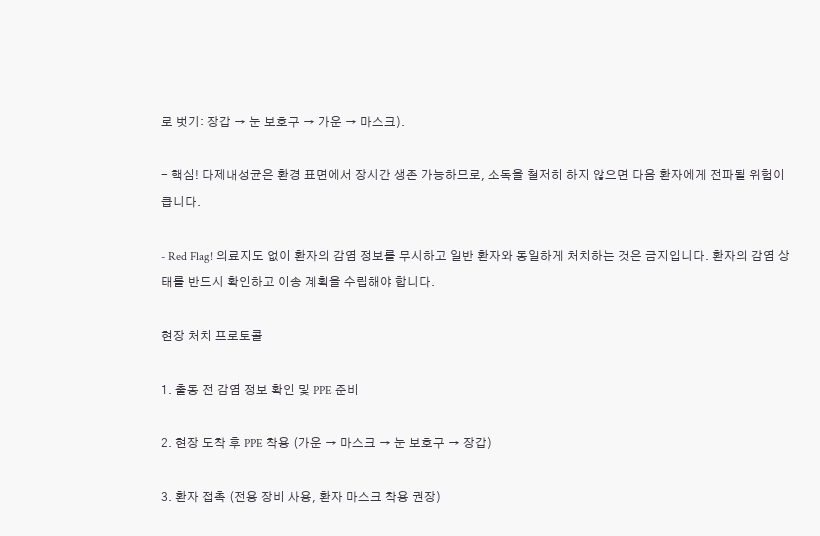로 벗기: 장갑 → 눈 보호구 → 가운 → 마스크).

- 핵심! 다제내성균은 환경 표면에서 장시간 생존 가능하므로, 소독을 철저히 하지 않으면 다음 환자에게 전파될 위험이 큽니다.

- Red Flag! 의료지도 없이 환자의 감염 정보를 무시하고 일반 환자와 동일하게 처치하는 것은 금지입니다. 환자의 감염 상태를 반드시 확인하고 이송 계획을 수립해야 합니다.

현장 처치 프로토콜

1. 출동 전 감염 정보 확인 및 PPE 준비

2. 현장 도착 후 PPE 착용 (가운 → 마스크 → 눈 보호구 → 장갑)

3. 환자 접촉 (전용 장비 사용, 환자 마스크 착용 권장)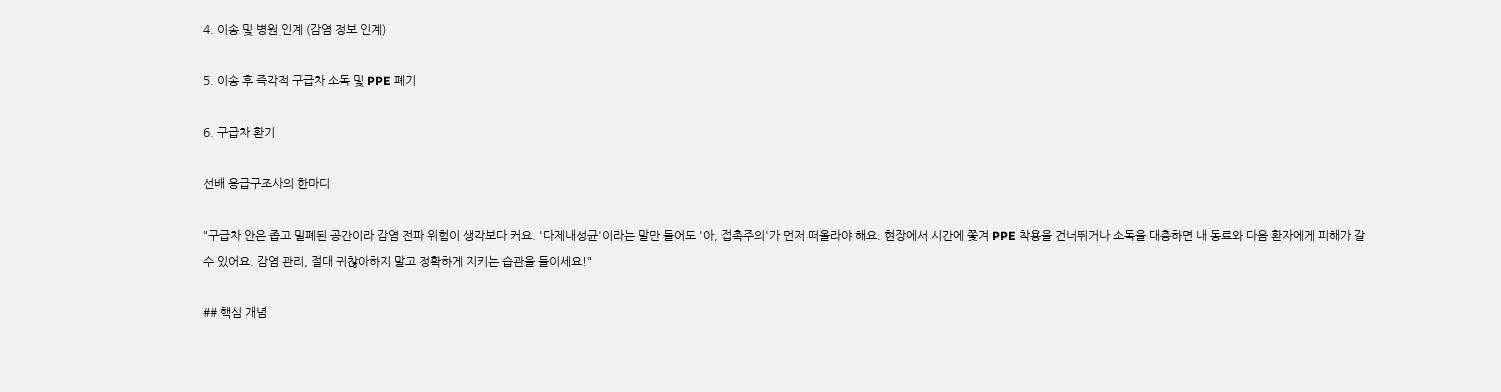4. 이송 및 병원 인계 (감염 정보 인계)

5. 이송 후 즉각적 구급차 소독 및 PPE 폐기

6. 구급차 환기

선배 응급구조사의 한마디

"구급차 안은 좁고 밀폐된 공간이라 감염 전파 위험이 생각보다 커요. '다제내성균'이라는 말만 들어도 '아, 접촉주의'가 먼저 떠올라야 해요. 현장에서 시간에 쫓겨 PPE 착용을 건너뛰거나 소독을 대충하면 내 동료와 다음 환자에게 피해가 갈 수 있어요. 감염 관리, 절대 귀찮아하지 말고 정확하게 지키는 습관을 들이세요!"

## 핵심 개념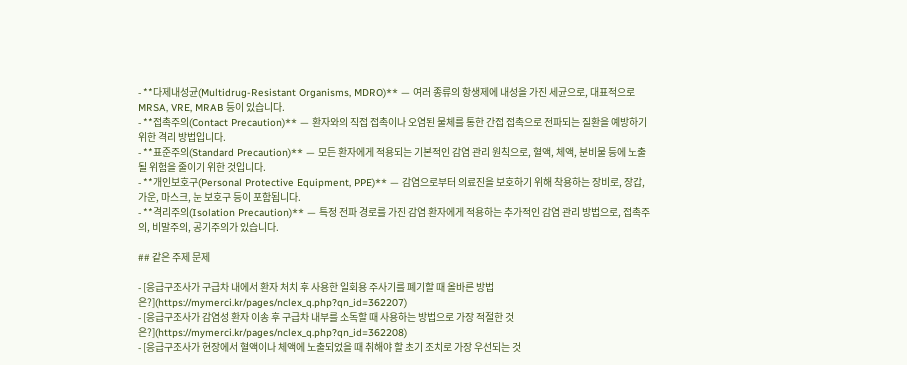- **다제내성균(Multidrug-Resistant Organisms, MDRO)** — 여러 종류의 항생제에 내성을 가진 세균으로, 대표적으로 MRSA, VRE, MRAB 등이 있습니다.
- **접촉주의(Contact Precaution)** — 환자와의 직접 접촉이나 오염된 물체를 통한 간접 접촉으로 전파되는 질환을 예방하기 위한 격리 방법입니다.
- **표준주의(Standard Precaution)** — 모든 환자에게 적용되는 기본적인 감염 관리 원칙으로, 혈액, 체액, 분비물 등에 노출될 위험을 줄이기 위한 것입니다.
- **개인보호구(Personal Protective Equipment, PPE)** — 감염으로부터 의료진을 보호하기 위해 착용하는 장비로, 장갑, 가운, 마스크, 눈 보호구 등이 포함됩니다.
- **격리주의(Isolation Precaution)** — 특정 전파 경로를 가진 감염 환자에게 적용하는 추가적인 감염 관리 방법으로, 접촉주의, 비말주의, 공기주의가 있습니다.

## 같은 주제 문제

- [응급구조사가 구급차 내에서 환자 처치 후 사용한 일회용 주사기를 폐기할 때 올바른 방법은?](https://mymerci.kr/pages/nclex_q.php?qn_id=362207)
- [응급구조사가 감염성 환자 이송 후 구급차 내부를 소독할 때 사용하는 방법으로 가장 적절한 것은?](https://mymerci.kr/pages/nclex_q.php?qn_id=362208)
- [응급구조사가 현장에서 혈액이나 체액에 노출되었을 때 취해야 할 초기 조치로 가장 우선되는 것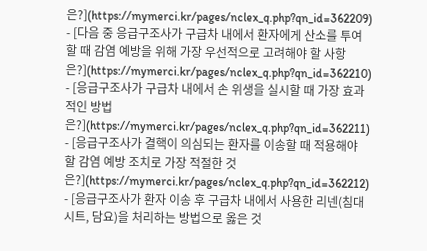은?](https://mymerci.kr/pages/nclex_q.php?qn_id=362209)
- [다음 중 응급구조사가 구급차 내에서 환자에게 산소를 투여할 때 감염 예방을 위해 가장 우선적으로 고려해야 할 사항은?](https://mymerci.kr/pages/nclex_q.php?qn_id=362210)
- [응급구조사가 구급차 내에서 손 위생을 실시할 때 가장 효과적인 방법은?](https://mymerci.kr/pages/nclex_q.php?qn_id=362211)
- [응급구조사가 결핵이 의심되는 환자를 이송할 때 적용해야 할 감염 예방 조치로 가장 적절한 것은?](https://mymerci.kr/pages/nclex_q.php?qn_id=362212)
- [응급구조사가 환자 이송 후 구급차 내에서 사용한 리넨(침대 시트, 담요)을 처리하는 방법으로 옳은 것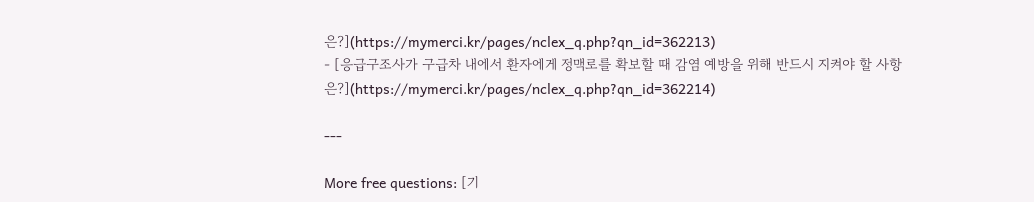은?](https://mymerci.kr/pages/nclex_q.php?qn_id=362213)
- [응급구조사가 구급차 내에서 환자에게 정맥로를 확보할 때 감염 예방을 위해 반드시 지켜야 할 사항은?](https://mymerci.kr/pages/nclex_q.php?qn_id=362214)

---

More free questions: [기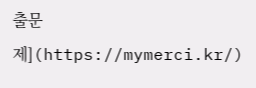출문제](https://mymerci.kr/)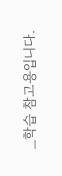_학습 참고용입니다.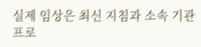실제 임상은 최신 지침과 소속 기관 프로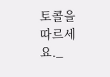토콜을 따르세요._